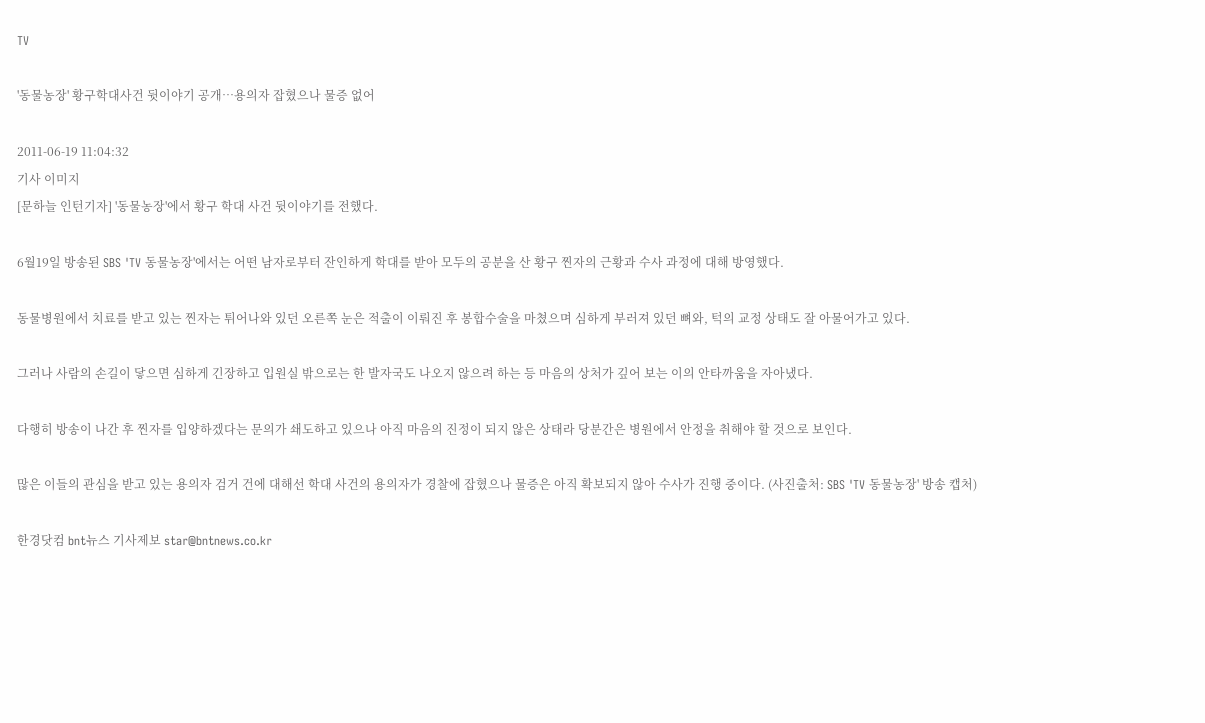TV

'동물농장' 황구학대사건 뒷이야기 공개…용의자 잡혔으나 물증 없어

2011-06-19 11:04:32
기사 이미지
[문하늘 인턴기자] '동물농장'에서 황구 학대 사건 뒷이야기를 전했다.

6월19일 방송된 SBS 'TV 동물농장'에서는 어떤 남자로부터 잔인하게 학대를 받아 모두의 공분을 산 황구 찐자의 근황과 수사 과정에 대해 방영했다.

동물병원에서 치료를 받고 있는 찐자는 튀어나와 있던 오른쪽 눈은 적출이 이뤄진 후 봉합수술을 마쳤으며 심하게 부러져 있던 뼈와, 턱의 교정 상태도 잘 아물어가고 있다.

그러나 사람의 손길이 닿으면 심하게 긴장하고 입원실 밖으로는 한 발자국도 나오지 않으려 하는 등 마음의 상처가 깊어 보는 이의 안타까움을 자아냈다.

다행히 방송이 나간 후 찐자를 입양하겠다는 문의가 쇄도하고 있으나 아직 마음의 진정이 되지 않은 상태라 당분간은 병원에서 안정을 취해야 할 것으로 보인다.

많은 이들의 관심을 받고 있는 용의자 검거 건에 대해선 학대 사건의 용의자가 경찰에 잡혔으나 물증은 아직 확보되지 않아 수사가 진행 중이다. (사진출처: SBS 'TV 동물농장' 방송 캡처)

한경닷컴 bnt뉴스 기사제보 star@bntnews.co.kr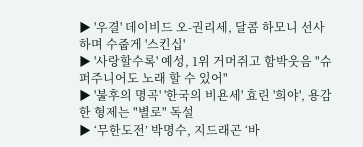▶ '우결' 데이비드 오-권리세, 달콤 하모니 선사하며 수줍게 '스킨십'
▶ '사랑할수록' 예성, 1위 거머쥐고 함박웃음 "슈퍼주니어도 노래 할 수 있어"
▶ '불후의 명곡' '한국의 비욘세' 효린 '희야', 용감한 형제는 "별로" 독설
▶ ‘무한도전’ 박명수, 지드래곤 ‘바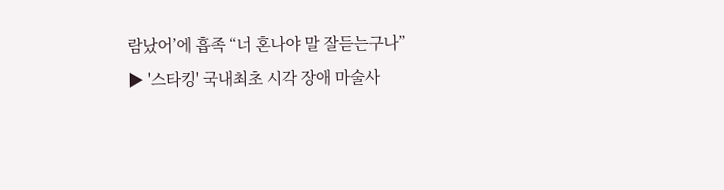람났어’에 흡족 “너 혼나야 말 잘듣는구나”
▶ '스타킹' 국내최초 시각 장애 마술사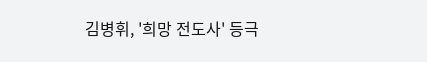김병휘, '희망 전도사' 등극